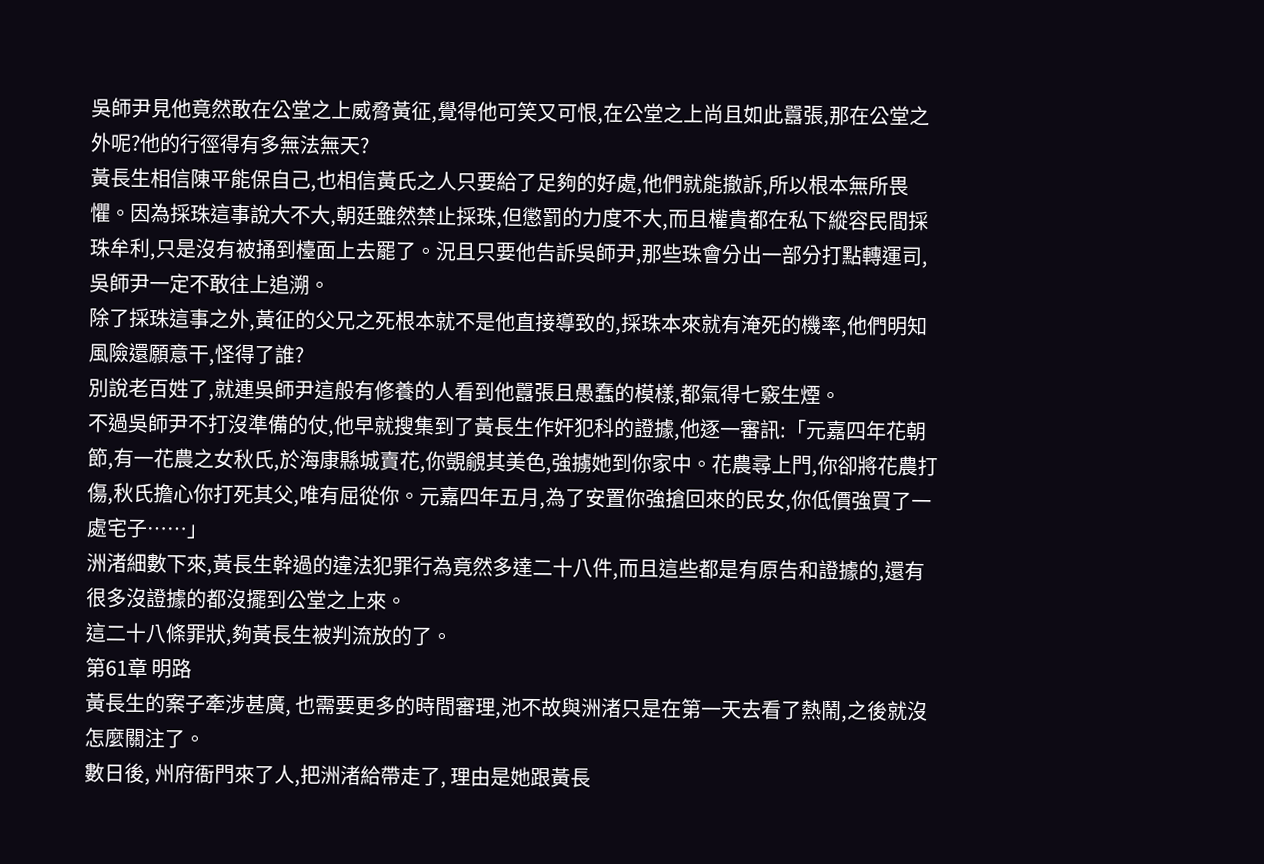吳師尹見他竟然敢在公堂之上威脅黃征,覺得他可笑又可恨,在公堂之上尚且如此囂張,那在公堂之外呢?他的行徑得有多無法無天?
黃長生相信陳平能保自己,也相信黃氏之人只要給了足夠的好處,他們就能撤訴,所以根本無所畏懼。因為採珠這事說大不大,朝廷雖然禁止採珠,但懲罰的力度不大,而且權貴都在私下縱容民間採珠牟利,只是沒有被捅到檯面上去罷了。況且只要他告訴吳師尹,那些珠會分出一部分打點轉運司,吳師尹一定不敢往上追溯。
除了採珠這事之外,黃征的父兄之死根本就不是他直接導致的,採珠本來就有淹死的機率,他們明知風險還願意干,怪得了誰?
別說老百姓了,就連吳師尹這般有修養的人看到他囂張且愚蠢的模樣,都氣得七竅生煙。
不過吳師尹不打沒準備的仗,他早就搜集到了黃長生作奸犯科的證據,他逐一審訊:「元嘉四年花朝節,有一花農之女秋氏,於海康縣城賣花,你覬覦其美色,強擄她到你家中。花農尋上門,你卻將花農打傷,秋氏擔心你打死其父,唯有屈從你。元嘉四年五月,為了安置你強搶回來的民女,你低價強買了一處宅子……」
洲渚細數下來,黃長生幹過的違法犯罪行為竟然多達二十八件,而且這些都是有原告和證據的,還有很多沒證據的都沒擺到公堂之上來。
這二十八條罪狀,夠黃長生被判流放的了。
第61章 明路
黃長生的案子牽涉甚廣, 也需要更多的時間審理,池不故與洲渚只是在第一天去看了熱鬧,之後就沒怎麼關注了。
數日後, 州府衙門來了人,把洲渚給帶走了, 理由是她跟黃長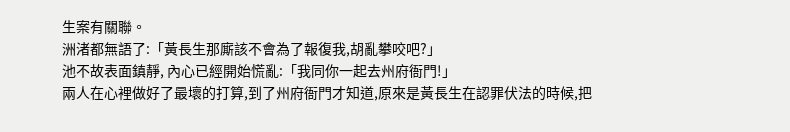生案有關聯。
洲渚都無語了:「黃長生那廝該不會為了報復我,胡亂攀咬吧?」
池不故表面鎮靜, 內心已經開始慌亂:「我同你一起去州府衙門!」
兩人在心裡做好了最壞的打算,到了州府衙門才知道,原來是黃長生在認罪伏法的時候,把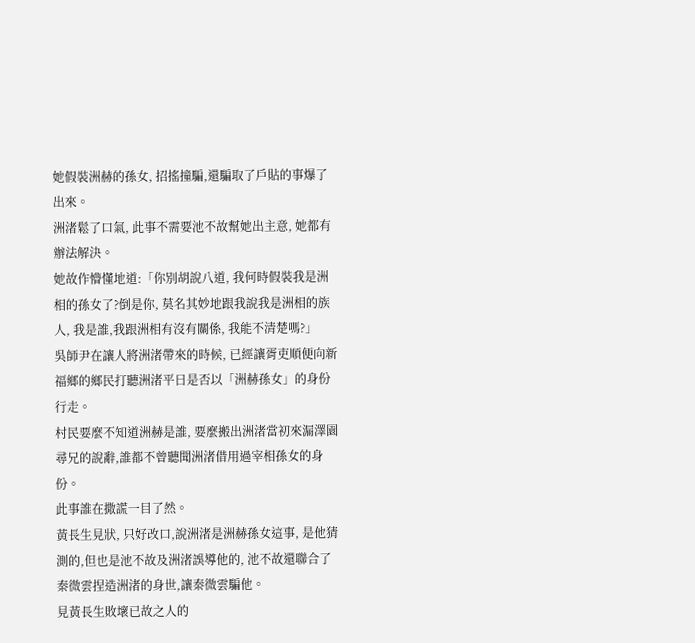她假裝洲赫的孫女, 招搖撞騙,還騙取了戶貼的事爆了出來。
洲渚鬆了口氣, 此事不需要池不故幫她出主意, 她都有辦法解決。
她故作懵懂地道:「你別胡說八道, 我何時假裝我是洲相的孫女了?倒是你, 莫名其妙地跟我說我是洲相的族人, 我是誰,我跟洲相有沒有關係, 我能不清楚嗎?」
吳師尹在讓人將洲渚帶來的時候, 已經讓胥吏順便向新福鄉的鄉民打聽洲渚平日是否以「洲赫孫女」的身份行走。
村民要麼不知道洲赫是誰, 要麼搬出洲渚當初來漏澤園尋兄的說辭,誰都不曾聽聞洲渚借用過宰相孫女的身份。
此事誰在撒謊一目了然。
黃長生見狀, 只好改口,說洲渚是洲赫孫女這事, 是他猜測的,但也是池不故及洲渚誤導他的, 池不故還聯合了秦微雲捏造洲渚的身世,讓秦微雲騙他。
見黃長生敗壞已故之人的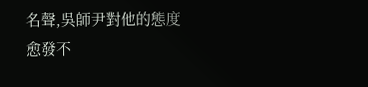名聲,吳師尹對他的態度愈發不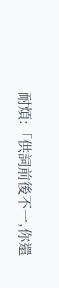耐煩:「供詞前後不一,你還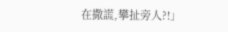在撒謊,攀扯旁人?!」